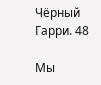Чёрный Гарри. 48

Мы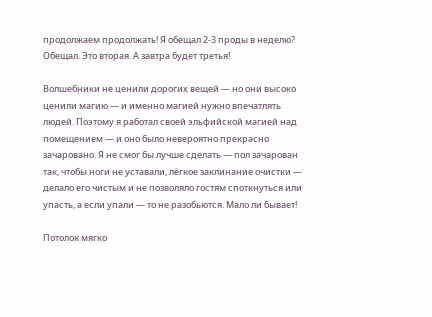продолжаем продолжать! Я обещал 2-3 проды в неделю? Обещал. Это вторая. А завтра будет третья!

Волшебники не ценили дорогих вещей — но они высоко ценили магию — и именно магией нужно впечатлять людей. Поэтому я работал своей эльфийской магией над помещением — и оно было невероятно прекрасно зачаровано. Я не смог бы лучше сделать — пол зачарован так, чтобы ноги не уставали, лёгкое заклинание очистки — делало его чистым и не позволяло гостям споткнуться или упасть, а если упали — то не разобьются. Мало ли бывает!

Потолок мягко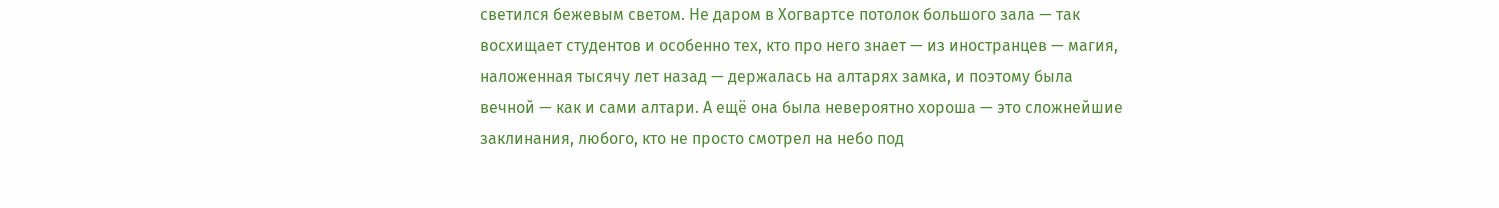светился бежевым светом. Не даром в Хогвартсе потолок большого зала — так восхищает студентов и особенно тех, кто про него знает — из иностранцев — магия, наложенная тысячу лет назад — держалась на алтарях замка, и поэтому была вечной — как и сами алтари. А ещё она была невероятно хороша — это сложнейшие заклинания, любого, кто не просто смотрел на небо под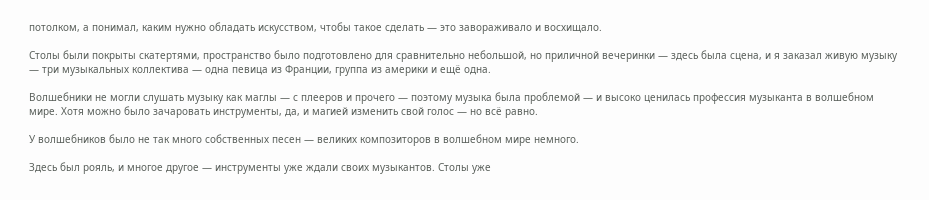потолком, а понимал, каким нужно обладать искусством, чтобы такое сделать — это завораживало и восхищало.

Столы были покрыты скатертями, пространство было подготовлено для сравнительно небольшой, но приличной вечеринки — здесь была сцена, и я заказал живую музыку — три музыкальных коллектива — одна певица из Франции, группа из америки и ещё одна.

Волшебники не могли слушать музыку как маглы — с плееров и прочего — поэтому музыка была проблемой — и высоко ценилась профессия музыканта в волшебном мире. Хотя можно было зачаровать инструменты, да, и магией изменить свой голос — но всё равно.

У волшебников было не так много собственных песен — великих композиторов в волшебном мире немного.

Здесь был рояль, и многое другое — инструменты уже ждали своих музыкантов. Столы уже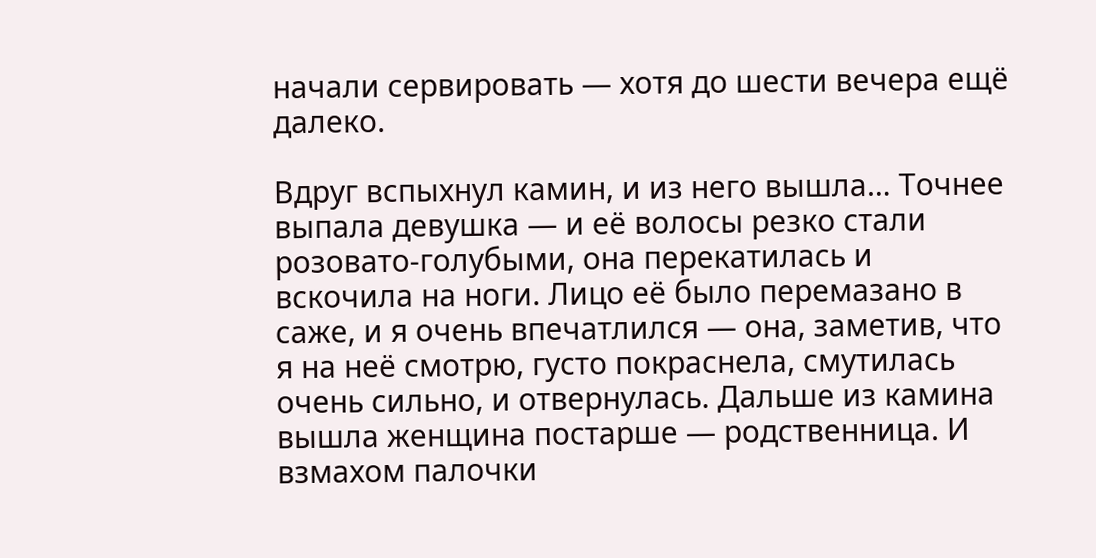начали сервировать — хотя до шести вечера ещё далеко.

Вдруг вспыхнул камин, и из него вышла… Точнее выпала девушка — и её волосы резко стали розовато-голубыми, она перекатилась и вскочила на ноги. Лицо её было перемазано в саже, и я очень впечатлился — она, заметив, что я на неё смотрю, густо покраснела, смутилась очень сильно, и отвернулась. Дальше из камина вышла женщина постарше — родственница. И взмахом палочки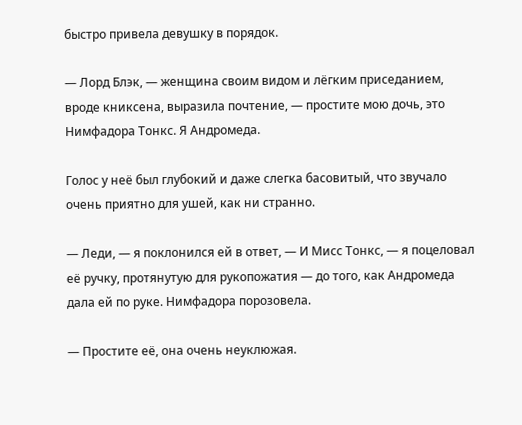быстро привела девушку в порядок.

— Лорд Блэк, — женщина своим видом и лёгким приседанием, вроде книксена, выразила почтение, — простите мою дочь, это Нимфадора Тонкс. Я Андромеда.

Голос у неё был глубокий и даже слегка басовитый, что звучало очень приятно для ушей, как ни странно.

— Леди, — я поклонился ей в ответ, — И Мисс Тонкс, — я поцеловал её ручку, протянутую для рукопожатия — до того, как Андромеда дала ей по руке. Нимфадора порозовела.

— Простите её, она очень неуклюжая.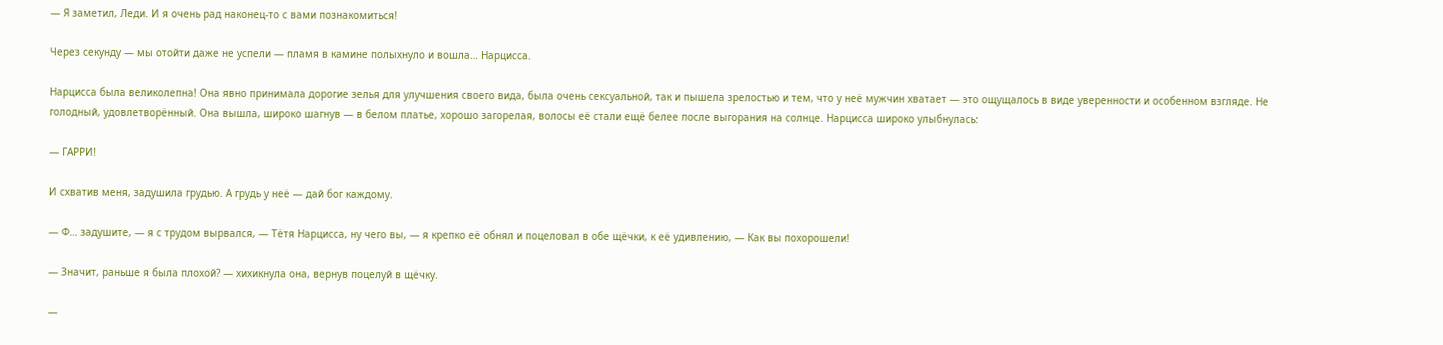— Я заметил, Леди. И я очень рад наконец-то с вами познакомиться!

Через секунду — мы отойти даже не успели — пламя в камине полыхнуло и вошла… Нарцисса.

Нарцисса была великолепна! Она явно принимала дорогие зелья для улучшения своего вида, была очень сексуальной, так и пышела зрелостью и тем, что у неё мужчин хватает — это ощущалось в виде уверенности и особенном взгляде. Не голодный, удовлетворённый. Она вышла, широко шагнув — в белом платье, хорошо загорелая, волосы её стали ещё белее после выгорания на солнце. Нарцисса широко улыбнулась:

— ГАРРИ!

И схватив меня, задушила грудью. А грудь у неё — дай бог каждому.

— Ф… задушите, — я с трудом вырвался, — Тётя Нарцисса, ну чего вы, — я крепко её обнял и поцеловал в обе щёчки, к её удивлению, — Как вы похорошели!

— Значит, раньше я была плохой? — хихикнула она, вернув поцелуй в щёчку.

—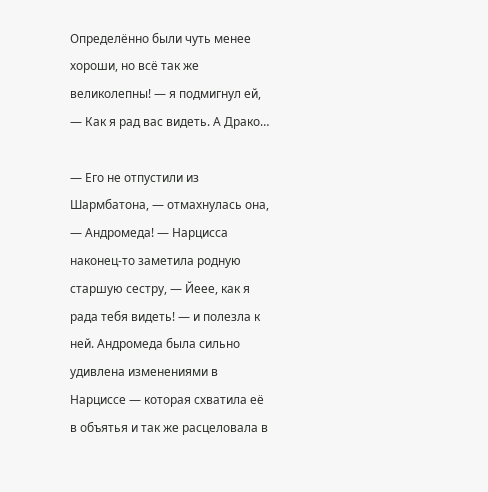Определённо были чуть менее хороши, но всё так же великолепны! — я подмигнул ей, — Как я рад вас видеть. А Драко…

— Его не отпустили из Шармбатона, — отмахнулась она, — Андромеда! — Нарцисса наконец-то заметила родную старшую сестру, — Йеее, как я рада тебя видеть! — и полезла к ней. Андромеда была сильно удивлена изменениями в Нарциссе — которая схватила её в объятья и так же расцеловала в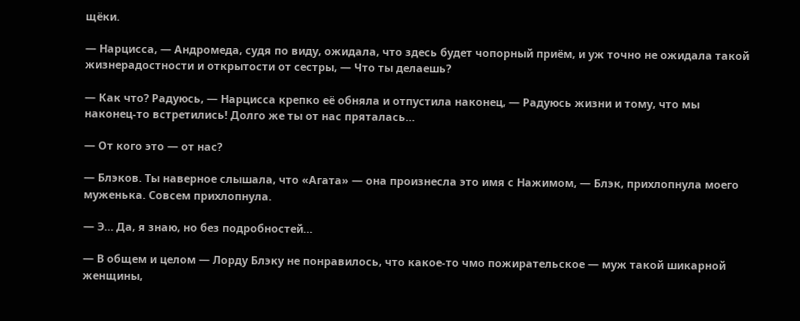щёки.

— Нарцисса, — Андромеда, судя по виду, ожидала, что здесь будет чопорный приём, и уж точно не ожидала такой жизнерадостности и открытости от сестры, — Что ты делаешь?

— Как что? Радуюсь, — Нарцисса крепко её обняла и отпустила наконец, — Радуюсь жизни и тому, что мы наконец-то встретились! Долго же ты от нас пряталась…

— От кого это — от нас?

— Блэков. Ты наверное слышала, что «Агата» — она произнесла это имя с Нажимом, — Блэк, прихлопнула моего муженька. Совсем прихлопнула.

— Э… Да, я знаю, но без подробностей…

— В общем и целом — Лорду Блэку не понравилось, что какое-то чмо пожирательское — муж такой шикарной женщины,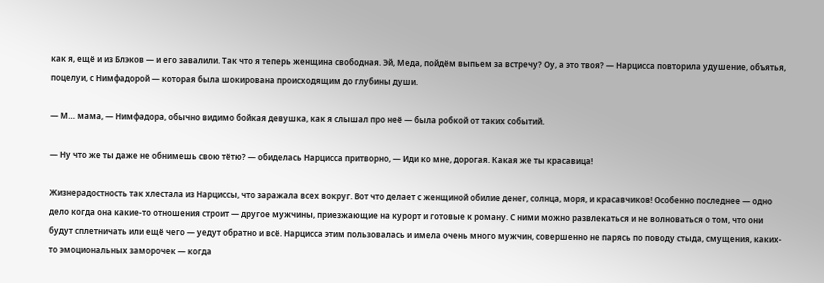как я, ещё и из Блэков — и его завалили. Так что я теперь женщина свободная. Эй, Меда, пойдём выпьем за встречу? Оу, а это твоя? — Нарцисса повторила удушение, объятья, поцелуи, с Нимфадорой — которая была шокирована происходящим до глубины души.

— М… мама, — Нимфадора, обычно видимо бойкая девушка, как я слышал про неё — была робкой от таких событий.

— Ну что же ты даже не обнимешь свою тётю? — обиделась Нарцисса притворно, — Иди ко мне, дорогая. Какая же ты красавица!

Жизнерадостность так хлестала из Нарциссы, что заражала всех вокруг. Вот что делает с женщиной обилие денег, солнца, моря, и красавчиков! Особенно последнее — одно дело когда она какие-то отношения строит — другое мужчины, приезжающие на курорт и готовые к роману. С ними можно развлекаться и не волноваться о том, что они будут сплетничать или ещё чего — уедут обратно и всё. Нарцисса этим пользовалась и имела очень много мужчин, совершенно не парясь по поводу стыда, смущения, каких-то эмоциональных заморочек — когда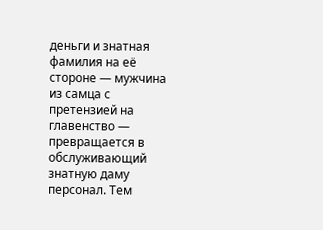деньги и знатная фамилия на её стороне — мужчина из самца с претензией на главенство — превращается в обслуживающий знатную даму персонал. Тем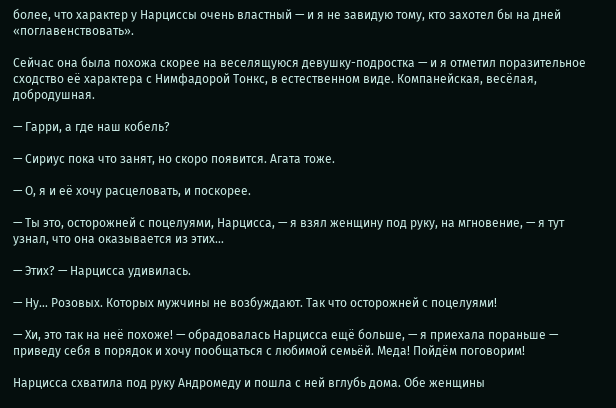более, что характер у Нарциссы очень властный — и я не завидую тому, кто захотел бы на дней «поглавенствовать».

Сейчас она была похожа скорее на веселящуюся девушку-подростка — и я отметил поразительное сходство её характера с Нимфадорой Тонкс, в естественном виде. Компанейская, весёлая, добродушная.

— Гарри, а где наш кобель?

— Сириус пока что занят, но скоро появится. Агата тоже.

— О, я и её хочу расцеловать, и поскорее.

— Ты это, осторожней с поцелуями, Нарцисса, — я взял женщину под руку, на мгновение, — я тут узнал, что она оказывается из этих…

— Этих? — Нарцисса удивилась.

— Ну… Розовых. Которых мужчины не возбуждают. Так что осторожней с поцелуями!

— Хи, это так на неё похоже! — обрадовалась Нарцисса ещё больше, — я приехала пораньше — приведу себя в порядок и хочу пообщаться с любимой семьёй. Меда! Пойдём поговорим!

Нарцисса схватила под руку Андромеду и пошла с ней вглубь дома. Обе женщины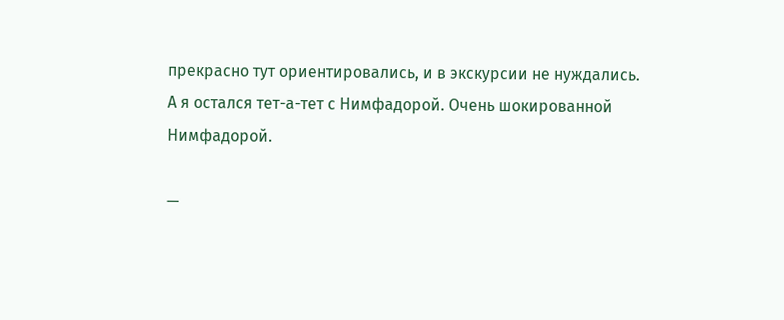прекрасно тут ориентировались, и в экскурсии не нуждались. А я остался тет-а-тет с Нимфадорой. Очень шокированной Нимфадорой.

—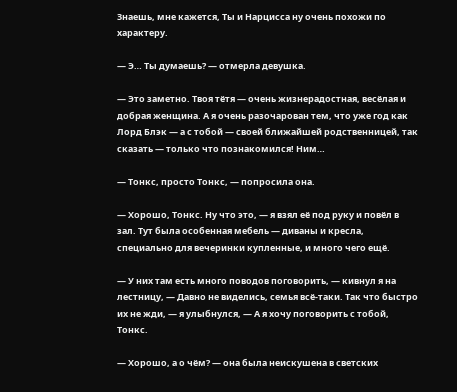Знаешь, мне кажется, Ты и Нарцисса ну очень похожи по характеру.

— Э… Ты думаешь? — отмерла девушка.

— Это заметно. Твоя тётя — очень жизнерадостная, весёлая и добрая женщина. А я очень разочарован тем, что уже год как Лорд Блэк — а с тобой — своей ближайшей родственницей, так сказать — только что познакомился! Ним…

— Тонкс, просто Тонкс, — попросила она.

— Хорошо, Тонкс. Ну что это, — я взял её под руку и повёл в зал. Тут была особенная мебель — диваны и кресла, специально для вечеринки купленные, и много чего ещё.

— У них там есть много поводов поговорить, — кивнул я на лестницу, — Давно не виделись, семья всё-таки. Так что быстро их не жди, — я улыбнулся, — А я хочу поговорить с тобой, Тонкс.

— Хорошо, а о чём? — она была неискушена в светских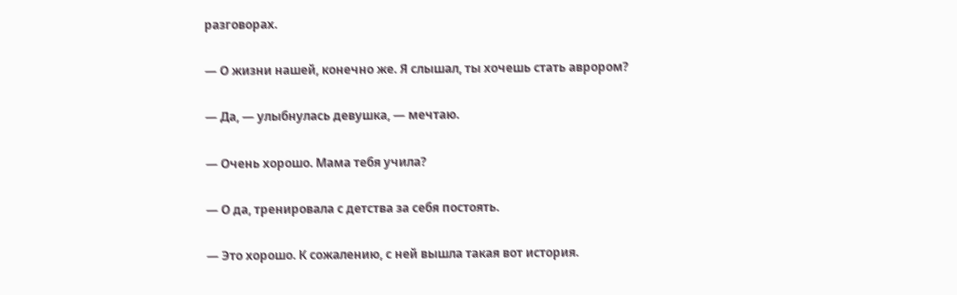разговорах.

— О жизни нашей, конечно же. Я слышал, ты хочешь стать аврором?

— Да, — улыбнулась девушка, — мечтаю.

— Очень хорошо. Мама тебя учила?

— О да, тренировала с детства за себя постоять.

— Это хорошо. К сожалению, с ней вышла такая вот история.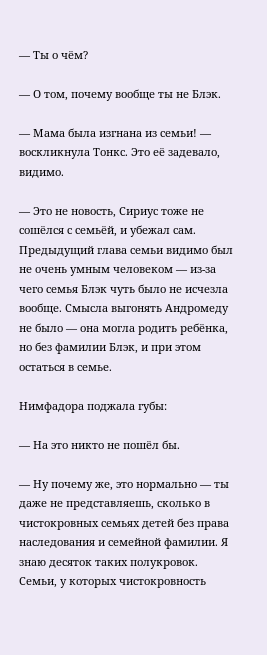— Ты о чём?

— О том, почему вообще ты не Блэк.

— Мама была изгнана из семьи! — воскликнула Тонкс. Это её задевало, видимо.

— Это не новость, Сириус тоже не сошёлся с семьёй, и убежал сам. Предыдущий глава семьи видимо был не очень умным человеком — из-за чего семья Блэк чуть было не исчезла вообще. Смысла выгонять Андромеду не было — она могла родить ребёнка, но без фамилии Блэк, и при этом остаться в семье.

Нимфадора поджала губы:

— На это никто не пошёл бы.

— Ну почему же, это нормально — ты даже не представляешь, сколько в чистокровных семьях детей без права наследования и семейной фамилии. Я знаю десяток таких полукровок. Семьи, у которых чистокровность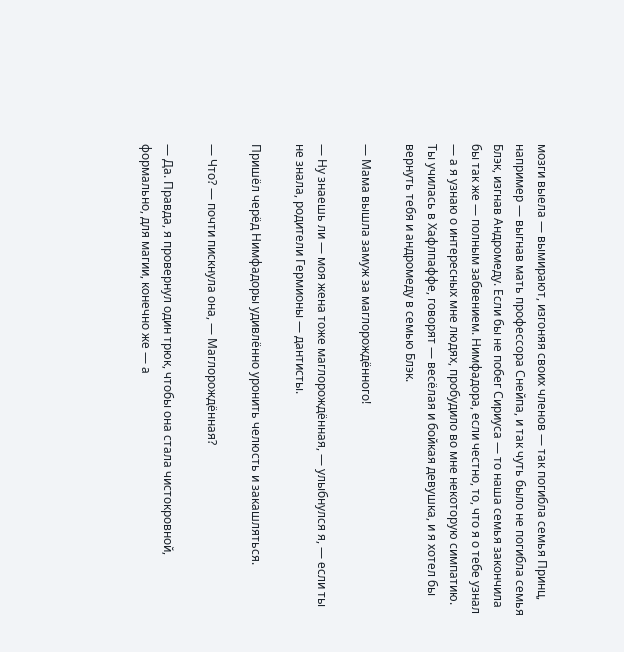мозги выела — вымирают, изгоняя своих членов — так погибла семья Принц, например — выгнав мать профессора Снейпа, и так чуть было не погибла семья Блэк, изгнав Андромеду. Если бы не побег Сириуса — то наша семья закончила бы так же — полным забвением. Нимфадора, если честно, то, что я о тебе узнал — а я узнаю о интересных мне людях, пробудило во мне некоторую симпатию. Ты училась в Хафлпаффе, говорят — весёлая и бойкая девушка, и я хотел бы вернуть тебя и андромеду в семью Блэк.

— Мама вышла замуж за маглорождённого!

— Ну знаешь ли — моя жена тоже маглорождённая, — улыбнулся я, — если ты не знала, родители Гермионы — дантисты.

Пришёл черёд Нимфадоры удивлённо уронить челюсть и закашляться.

— Что? — почти пискнула она, — Маглорождённая?

— Да. Правда, я провернул один трюк, чтобы она стала чистокровной, формально, для магии, конечно же — а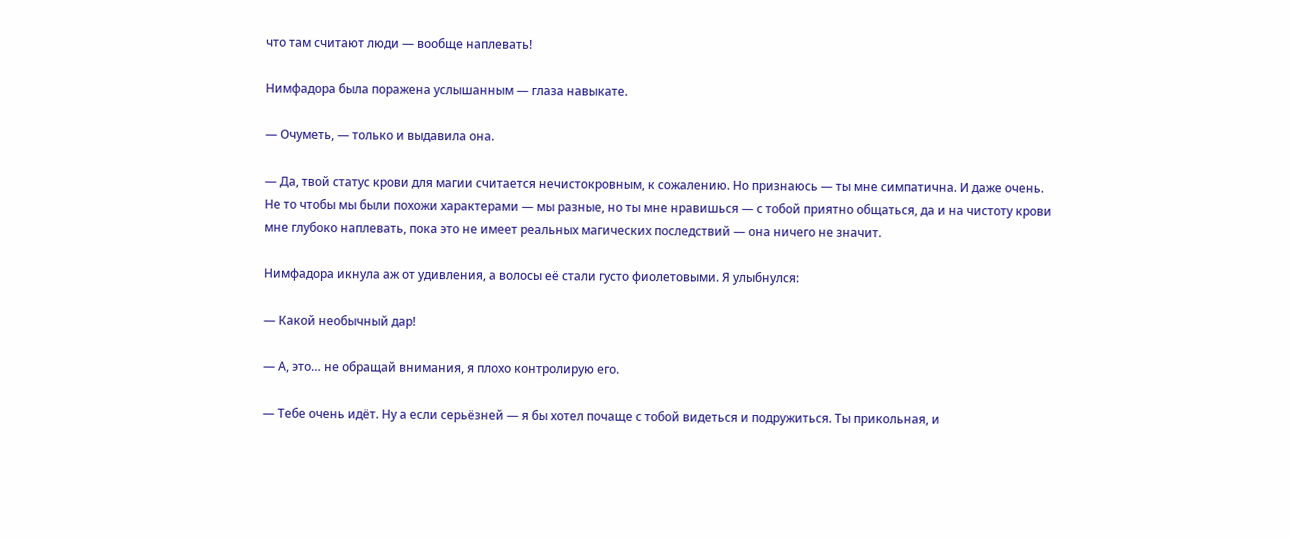что там считают люди — вообще наплевать!

Нимфадора была поражена услышанным — глаза навыкате.

— Очуметь, — только и выдавила она.

— Да, твой статус крови для магии считается нечистокровным, к сожалению. Но признаюсь — ты мне симпатична. И даже очень. Не то чтобы мы были похожи характерами — мы разные, но ты мне нравишься — с тобой приятно общаться, да и на чистоту крови мне глубоко наплевать, пока это не имеет реальных магических последствий — она ничего не значит.

Нимфадора икнула аж от удивления, а волосы её стали густо фиолетовыми. Я улыбнулся:

— Какой необычный дар!

— А, это… не обращай внимания, я плохо контролирую его.

— Тебе очень идёт. Ну а если серьёзней — я бы хотел почаще с тобой видеться и подружиться. Ты прикольная, и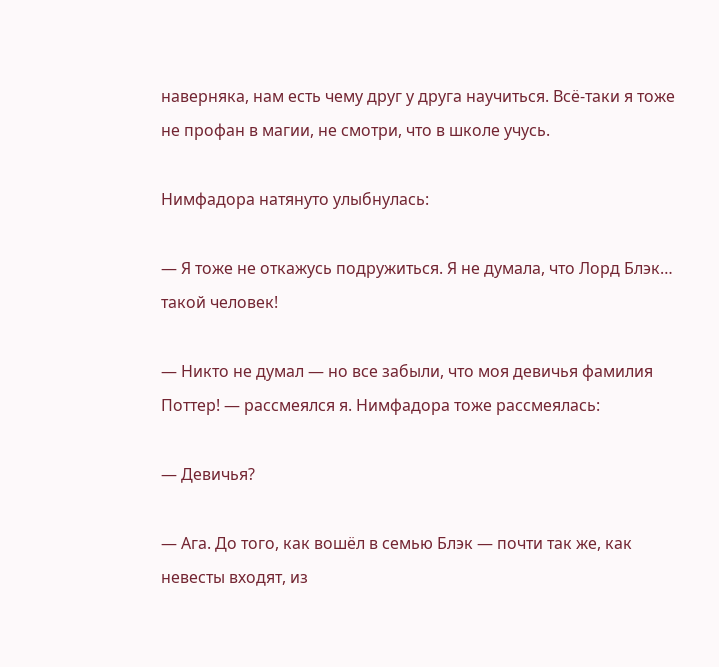наверняка, нам есть чему друг у друга научиться. Всё-таки я тоже не профан в магии, не смотри, что в школе учусь.

Нимфадора натянуто улыбнулась:

— Я тоже не откажусь подружиться. Я не думала, что Лорд Блэк… такой человек!

— Никто не думал — но все забыли, что моя девичья фамилия Поттер! — рассмеялся я. Нимфадора тоже рассмеялась:

— Девичья?

— Ага. До того, как вошёл в семью Блэк — почти так же, как невесты входят, из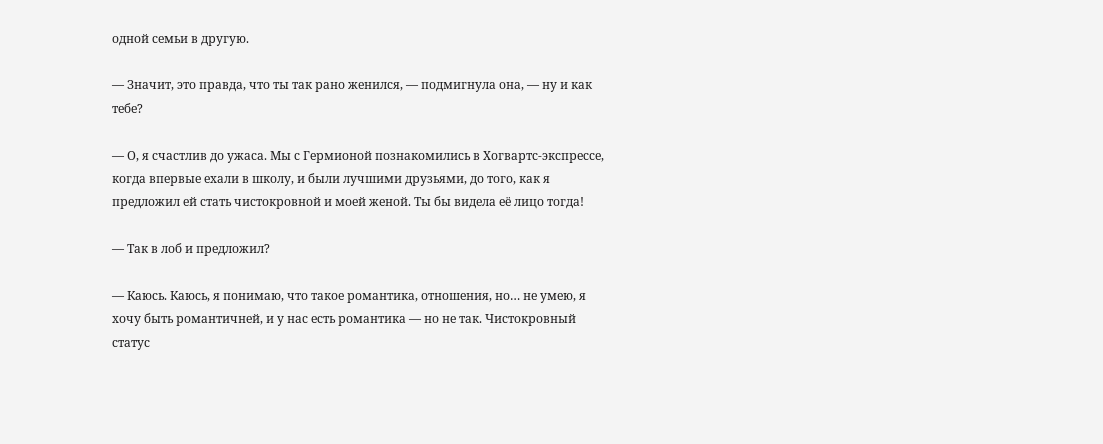одной семьи в другую.

— Значит, это правда, что ты так рано женился, — подмигнула она, — ну и как тебе?

— О, я счастлив до ужаса. Мы с Гермионой познакомились в Хогвартс-экспрессе, когда впервые ехали в школу, и были лучшими друзьями, до того, как я предложил ей стать чистокровной и моей женой. Ты бы видела её лицо тогда!

— Так в лоб и предложил?

— Каюсь. Каюсь, я понимаю, что такое романтика, отношения, но… не умею, я хочу быть романтичней, и у нас есть романтика — но не так. Чистокровный статус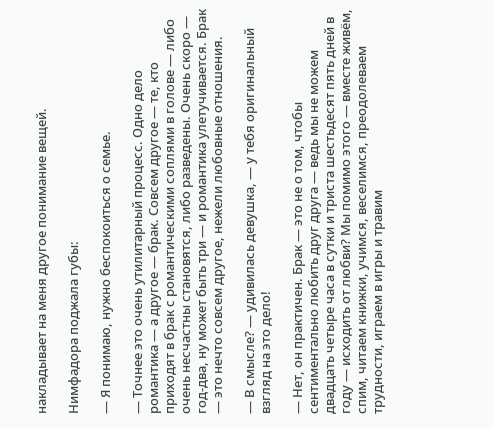накладывает на меня другое понимание вещей.

Нимфадора поджала губы:

— Я понимаю, нужно беспокоиться о семье.

— Точнее это очень утилитарный процесс. Одно дело романтика — а другое — брак. Совсем другое — те, кто приходят в брак с романтическими соплями в голове — либо очень несчастны становятся, либо разведены. Очень скоро — год-два, ну может быть три — и романтика улетучивается. Брак — это нечто совсем другое, нежели любовные отношения.

— В смысле? — удивилась девушка, — у тебя оригинальный взгляд на это дело!

— Нет, он практичен. Брак — это не о том, чтобы сентиментально любить друг друга — ведь мы не можем двадцать четыре часа в сутки и триста шестьдесят пять дней в году — исходить от любви? Мы помимо этого — вместе живём, спим, читаем книжки, учимся, веселимся, преодолеваем трудности, играем в игры и травим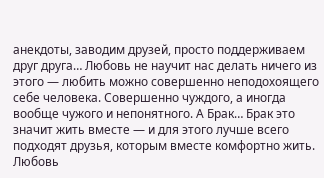анекдоты, заводим друзей, просто поддерживаем друг друга… Любовь не научит нас делать ничего из этого — любить можно совершенно неподохоящего себе человека. Совершенно чуждого, а иногда вообще чужого и непонятного. А Брак… Брак это значит жить вместе — и для этого лучше всего подходят друзья, которым вместе комфортно жить. Любовь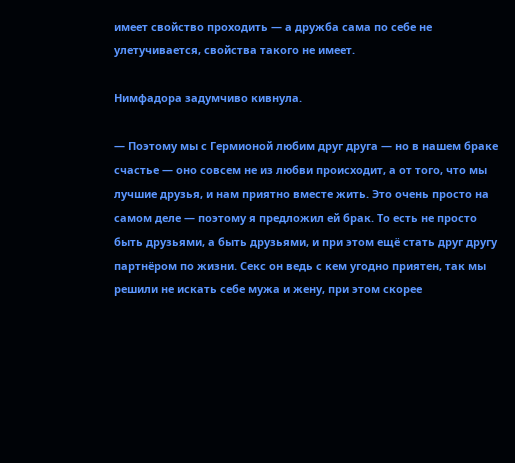имеет свойство проходить — а дружба сама по себе не улетучивается, свойства такого не имеет.

Нимфадора задумчиво кивнула.

— Поэтому мы с Гермионой любим друг друга — но в нашем браке счастье — оно совсем не из любви происходит, а от того, что мы лучшие друзья, и нам приятно вместе жить. Это очень просто на самом деле — поэтому я предложил ей брак. То есть не просто быть друзьями, а быть друзьями, и при этом ещё стать друг другу партнёром по жизни. Секс он ведь с кем угодно приятен, так мы решили не искать себе мужа и жену, при этом скорее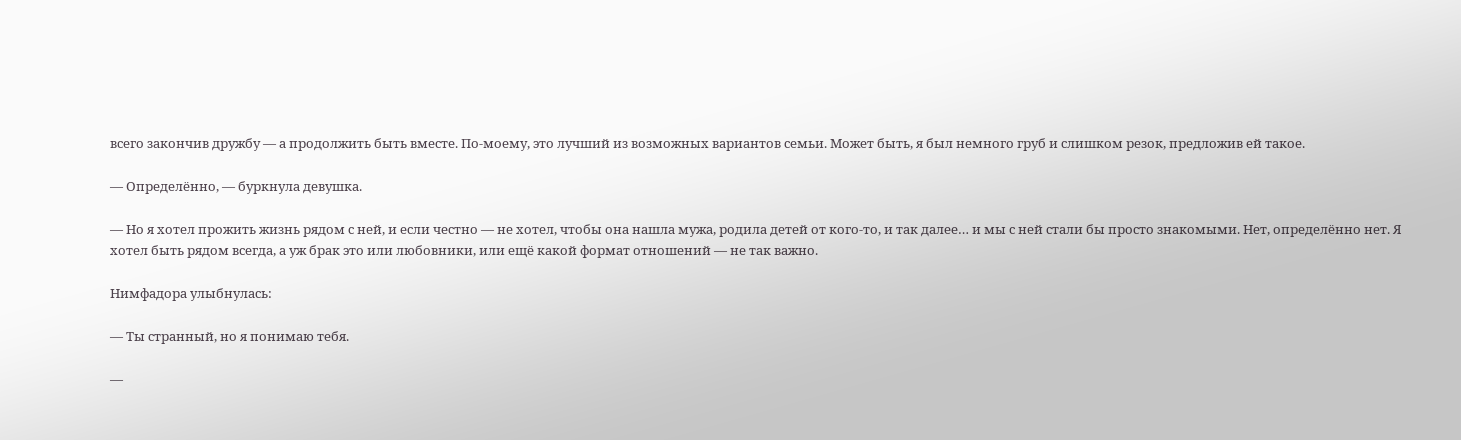всего закончив дружбу — а продолжить быть вместе. По-моему, это лучший из возможных вариантов семьи. Может быть, я был немного груб и слишком резок, предложив ей такое.

— Определённо, — буркнула девушка.

— Но я хотел прожить жизнь рядом с ней, и если честно — не хотел, чтобы она нашла мужа, родила детей от кого-то, и так далее… и мы с ней стали бы просто знакомыми. Нет, определённо нет. Я хотел быть рядом всегда, а уж брак это или любовники, или ещё какой формат отношений — не так важно.

Нимфадора улыбнулась:

— Ты странный, но я понимаю тебя.

—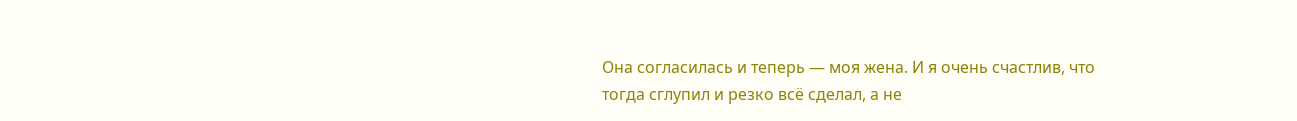Она согласилась и теперь — моя жена. И я очень счастлив, что тогда сглупил и резко всё сделал, а не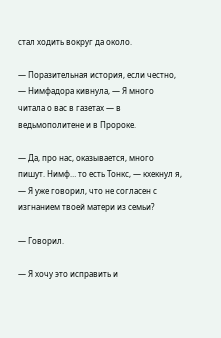стал ходить вокруг да около.

— Поразительная история, если честно, — Нимфадора кивнула, — Я много читала о вас в газетах — в ведьмополитене и в Пророке.

— Да, про нас, оказывается, много пишут. Нимф… то есть Тонкс, — кхекнул я, — Я уже говорил, что не согласен с изгнанием твоей матери из семьи?

— Говорил.

— Я хочу это исправить и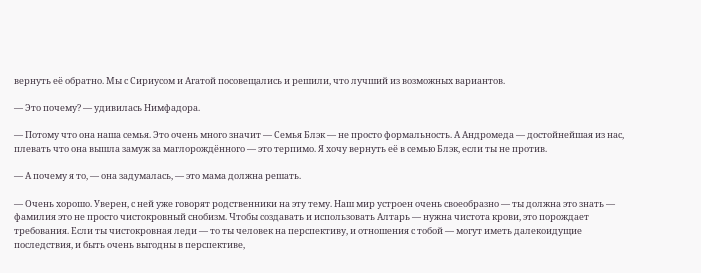вернуть её обратно. Мы с Сириусом и Агатой посовещались и решили, что лучший из возможных вариантов.

— Это почему? — удивилась Нимфадора.

— Потому что она наша семья. Это очень много значит — Семья Блэк — не просто формальность. А Андромеда — достойнейшая из нас, плевать что она вышла замуж за маглорождённого — это терпимо. Я хочу вернуть её в семью Блэк, если ты не против.

— А почему я то, — она задумалась, — это мама должна решать.

— Очень хорошо. Уверен, с ней уже говорят родственники на эту тему. Наш мир устроен очень своеобразно — ты должна это знать — фамилия это не просто чистокровный снобизм. Чтобы создавать и использовать Алтарь — нужна чистота крови, это порождает требования. Если ты чистокровная леди — то ты человек на перспективу, и отношения с тобой — могут иметь далекоидущие последствия, и быть очень выгодны в перспективе,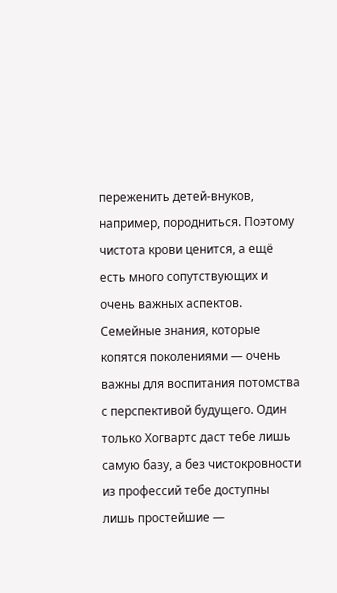переженить детей-внуков, например, породниться. Поэтому чистота крови ценится, а ещё есть много сопутствующих и очень важных аспектов. Семейные знания, которые копятся поколениями — очень важны для воспитания потомства с перспективой будущего. Один только Хогвартс даст тебе лишь самую базу, а без чистокровности из профессий тебе доступны лишь простейшие —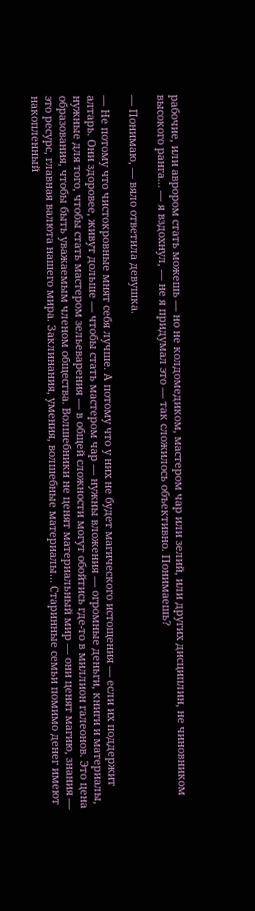рабочие, или аврором стать можешь — но не колдомедиком, мастером чар или зелий, или других дисциплин, не чиновником высокого ранга… — я вздохнул, — не я придумал это — так сложилось объективно. Понимаешь?

— Понимаю, — вяло ответила девушка.

— Не потому что чистокровные мнят себя лучше. А потому что у них не будет магического истощения — если их поддержит алтарь. Они здоровее, живут дольше — чтобы стать мастером чар — нужны вложения — огромные деньги, книги и материалы, нужные для того, чтобы стать мастером зельеварения — в общей сложности могут обойтись где-то в миллион галеонов. Это цена образования, чтобы быть уважаемым членом общества. Волшебники не ценят материальный мир — они ценят магию, знания — это ресурс, главная валюта нашего мира. Заклинания, умения, волшебные материалы… Старинные семьи помимо денег имеют накопленный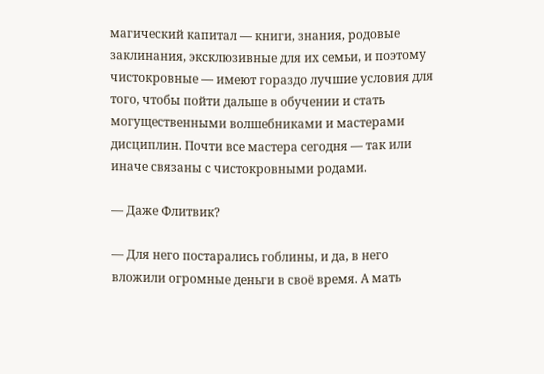магический капитал — книги, знания, родовые заклинания, эксклюзивные для их семьи, и поэтому чистокровные — имеют гораздо лучшие условия для того, чтобы пойти дальше в обучении и стать могущественными волшебниками и мастерами дисциплин. Почти все мастера сегодня — так или иначе связаны с чистокровными родами.

— Даже Флитвик?

— Для него постарались гоблины, и да, в него вложили огромные деньги в своё время. А мать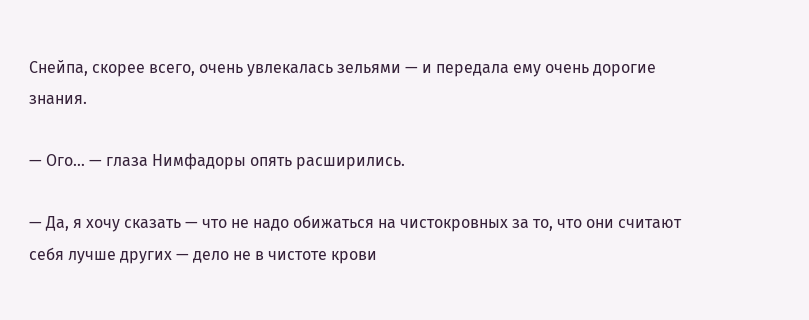Снейпа, скорее всего, очень увлекалась зельями — и передала ему очень дорогие знания.

— Ого… — глаза Нимфадоры опять расширились.

— Да, я хочу сказать — что не надо обижаться на чистокровных за то, что они считают себя лучше других — дело не в чистоте крови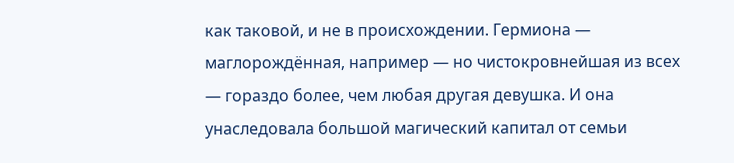как таковой, и не в происхождении. Гермиона — маглорождённая, например — но чистокровнейшая из всех — гораздо более, чем любая другая девушка. И она унаследовала большой магический капитал от семьи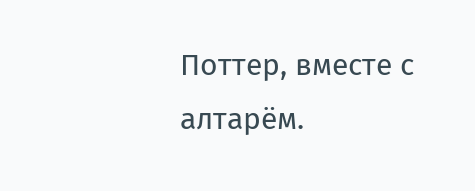Поттер, вместе с алтарём.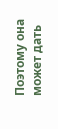Поэтому она может дать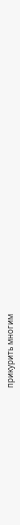прикурить многим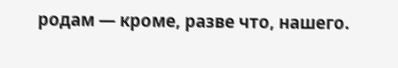родам — кроме, разве что, нашего.